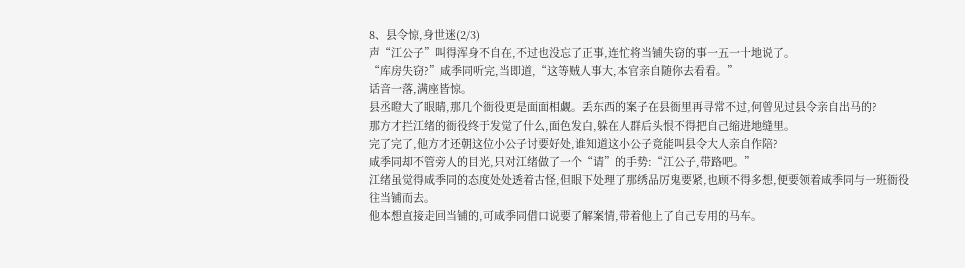8、县令惊,身世迷(2/3)
声“江公子”叫得浑身不自在,不过也没忘了正事,连忙将当铺失窃的事一五一十地说了。
“库房失窃?”咸季同听完,当即道,“这等贼人事大,本官亲自随你去看看。”
话音一落,满座皆惊。
县丞瞪大了眼睛,那几个衙役更是面面相觑。丢东西的案子在县衙里再寻常不过,何曾见过县令亲自出马的?
那方才拦江绪的衙役终于发觉了什么,面色发白,躲在人群后头恨不得把自己缩进地缝里。
完了完了,他方才还朝这位小公子讨要好处,谁知道这小公子竟能叫县令大人亲自作陪?
咸季同却不管旁人的目光,只对江绪做了一个“请”的手势:“江公子,带路吧。”
江绪虽觉得咸季同的态度处处透着古怪,但眼下处理了那绣品厉鬼要紧,也顾不得多想,便要领着咸季同与一班衙役往当铺而去。
他本想直接走回当铺的,可咸季同借口说要了解案情,带着他上了自己专用的马车。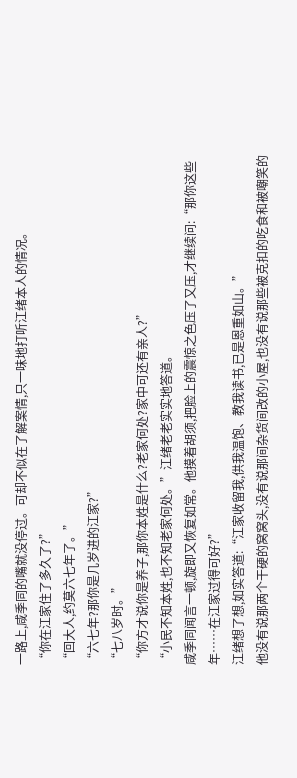一路上,咸季同的嘴就没停过。可却不似在了解案情,只一味地打听江绪本人的情况。
“你在江家住了多久了?”
“回大人,约莫六七年了。”
“六七年?那你是几岁进的江家?”
“七八岁时。”
“你方才说你是养子,那你本姓是什么?老家何处?家中可还有亲人?”
“小民不知本姓,也不知老家何处。”江绪老老实实地答道。
咸季同闻言一顿,旋即又恢复如常。他摸着胡须,把脸上的震惊之色压了又压,才继续问:“那你这些年……在江家过得可好?”
江绪想了想,如实答道:“江家收留我,供我温饱、教我读书,已是恩重如山。”
他没有说那两个干硬的窝窝头,没有说那间杂货间改的小屋,也没有说那些被克扣的吃食和被嘲笑的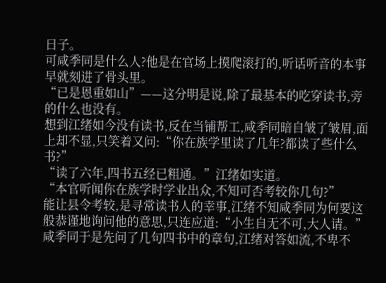日子。
可咸季同是什么人?他是在官场上摸爬滚打的,听话听音的本事早就刻进了骨头里。
“已是恩重如山”——这分明是说,除了最基本的吃穿读书,旁的什么也没有。
想到江绪如今没有读书,反在当铺帮工,咸季同暗自皱了皱眉,面上却不显,只笑着又问:“你在族学里读了几年?都读了些什么书?”
“读了六年,四书五经已粗通。”江绪如实道。
“本官听闻你在族学时学业出众,不知可否考较你几句?”
能让县令考较,是寻常读书人的幸事,江绪不知咸季同为何要这般恭谨地询问他的意思,只连应道:“小生自无不可,大人请。”
咸季同于是先问了几句四书中的章句,江绪对答如流,不卑不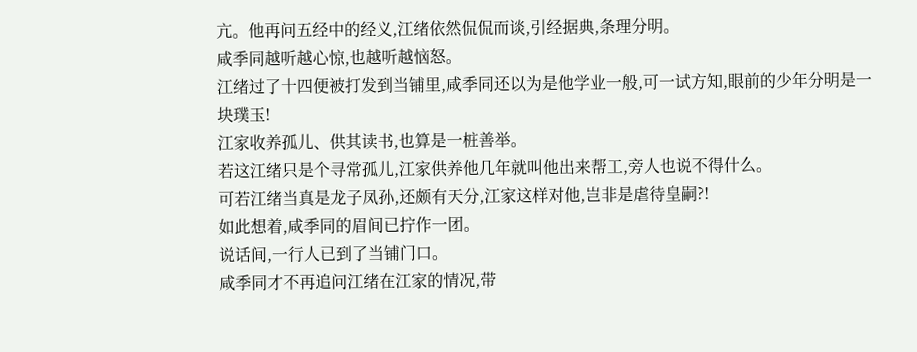亢。他再问五经中的经义,江绪依然侃侃而谈,引经据典,条理分明。
咸季同越听越心惊,也越听越恼怒。
江绪过了十四便被打发到当铺里,咸季同还以为是他学业一般,可一试方知,眼前的少年分明是一块璞玉!
江家收养孤儿、供其读书,也算是一桩善举。
若这江绪只是个寻常孤儿,江家供养他几年就叫他出来帮工,旁人也说不得什么。
可若江绪当真是龙子凤孙,还颇有天分,江家这样对他,岂非是虐待皇嗣?!
如此想着,咸季同的眉间已拧作一团。
说话间,一行人已到了当铺门口。
咸季同才不再追问江绪在江家的情况,带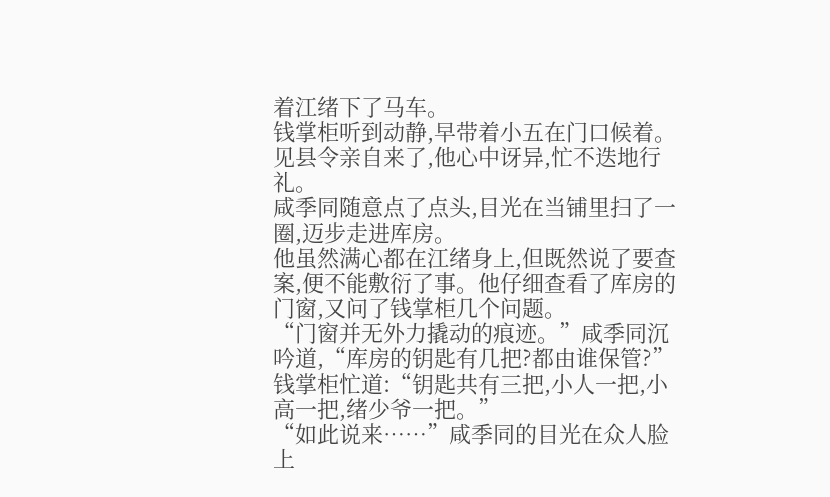着江绪下了马车。
钱掌柜听到动静,早带着小五在门口候着。见县令亲自来了,他心中讶异,忙不迭地行礼。
咸季同随意点了点头,目光在当铺里扫了一圈,迈步走进库房。
他虽然满心都在江绪身上,但既然说了要查案,便不能敷衍了事。他仔细查看了库房的门窗,又问了钱掌柜几个问题。
“门窗并无外力撬动的痕迹。”咸季同沉吟道,“库房的钥匙有几把?都由谁保管?”
钱掌柜忙道:“钥匙共有三把,小人一把,小高一把,绪少爷一把。”
“如此说来……”咸季同的目光在众人脸上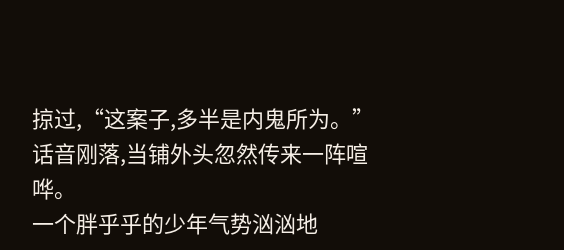掠过,“这案子,多半是内鬼所为。”
话音刚落,当铺外头忽然传来一阵喧哗。
一个胖乎乎的少年气势汹汹地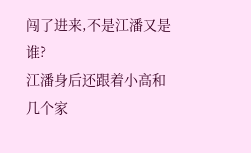闯了进来,不是江潘又是谁?
江潘身后还跟着小高和几个家